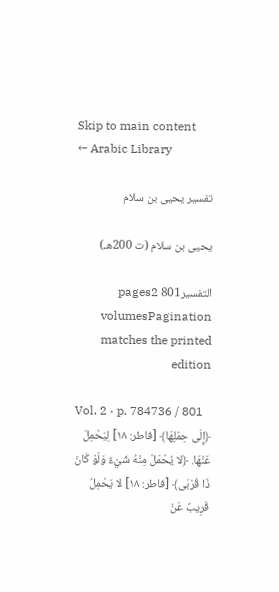Skip to main content
← Arabic Library

تفسير يحيى بن سلام

يحيى بن سلام (ت 200هـ)

التفسير801 pages2 volumesPagination matches the printed edition

Vol. 2 · p. 784736 / 801
﴿إِلَى حِمْلِهَا﴾ [فاطر: ١٨] لِيَحْمِلَ عَنْهَا. ﴿لا يُحْمَلْ مِنْهُ شَيْءٌ وَلَوْ كَانَ ذَا قُرْبَى﴾ [فاطر: ١٨] لا يَحْمِلُ قَرِيبٌ عَنْ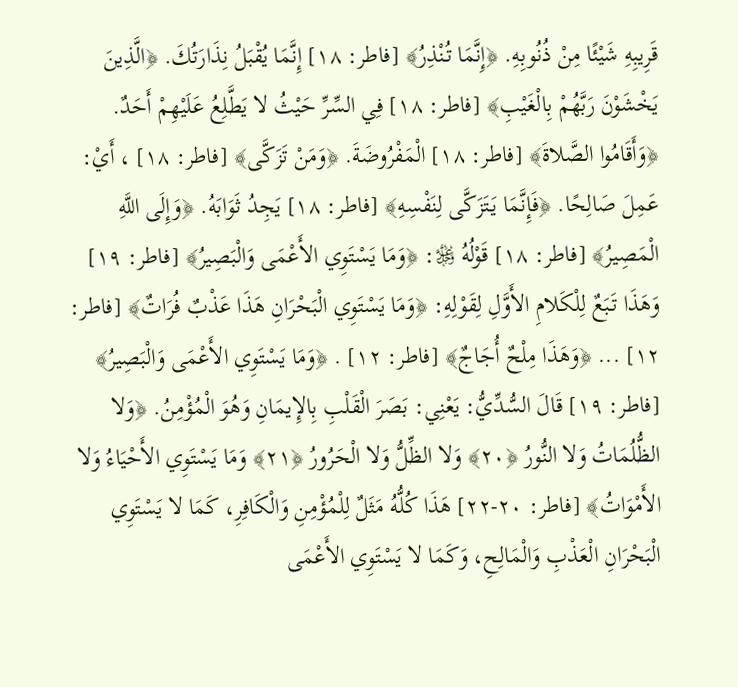قَرِيبِهِ شَيْئًا مِنْ ذُنُوبِهِ. ﴿إِنَّمَا تُنْذِرُ﴾ [فاطر: ١٨] إِنَّمَا يُقْبَلُ نِذَارَتُكَ. ﴿الَّذِينَ يَخْشَوْنَ رَبَّهُمْ بِالْغَيْبِ﴾ [فاطر: ١٨] فِي السِّرِّ حَيْثُ لا يَطَّلِعُ عَلَيْهِمْ أَحَدٌ. ﴿وَأَقَامُوا الصَّلاةَ﴾ [فاطر: ١٨] الْمَفْرُوضَةَ. ﴿وَمَنْ تَزَكَّى﴾ [فاطر: ١٨] ، أَيْ: عَمِلَ صَالِحًا. ﴿فَإِنَّمَا يَتَزَكَّى لِنَفْسِهِ﴾ [فاطر: ١٨] يَجِدُ ثَوَابَهُ. ﴿وَإِلَى اللَّهِ الْمَصِيرُ﴾ [فاطر: ١٨] قَوْلُهُ ﷿: ﴿وَمَا يَسْتَوِي الأَعْمَى وَالْبَصِيرُ﴾ [فاطر: ١٩] وَهَذَا تَبَعٌ لِلْكَلامِ الأَوَّلِ لِقَوْلِهِ: ﴿وَمَا يَسْتَوِي الْبَحْرَانِ هَذَا عَذْبٌ فُرَاتٌ﴾ [فاطر: ١٢] ... ﴿وَهَذَا مِلْحٌ أُجَاجٌ﴾ [فاطر: ١٢] . ﴿وَمَا يَسْتَوِي الأَعْمَى وَالْبَصِيرُ﴾ [فاطر: ١٩] قَالَ السُّدِّيُّ: يَعْنِي: بَصَرَ الْقَلْبِ بِالإِيمَانِ وَهُوَ الْمُؤْمِنُ. ﴿وَلا الظُّلُمَاتُ وَلا النُّورُ ﴿٢٠﴾ وَلا الظِّلُّ وَلا الْحَرُورُ ﴿٢١﴾ وَمَا يَسْتَوِي الأَحْيَاءُ وَلا الأَمْوَاتُ﴾ [فاطر: ٢٠-٢٢] هَذَا كُلُّهُ مَثَلٌ لِلْمُؤْمِنِ وَالْكَافِرِ، كَمَا لا يَسْتَوِي الْبَحْرَانِ الْعَذْبِ وَالْمَالِحِ، وَكَمَا لا يَسْتَوِي الأَعْمَى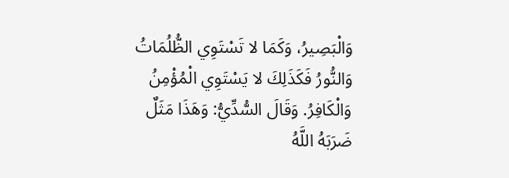وَالْبَصِيرُ، وَكَمَا لا تَسْتَوِي الظُّلُمَاتُ وَالنُّورُ فَكَذَلِكَ لا يَسْتَوِي الْمُؤْمِنُ وَالْكَافِرُ. وَقَالَ السُّدِّيُّ: وَهَذَا مَثَلٌ ضَرَبَهُ اللَّهُ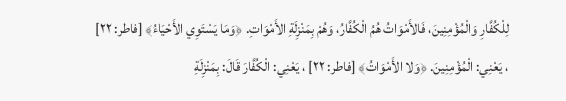لِلْكُفَّارِ وَالْمُؤْمِنِينَ، فَالأَمْوَاتُ هُمُ الْكُفَّارُ، وَهُمْ بِمَنْزِلَةِ الأَمْوَاتِ. ﴿وَمَا يَسْتَوِي الأَحْيَاءُ﴾ [فاطر: ٢٢] ، يَعْنِي: الْمُؤْمِنِينَ. ﴿وَلا الأَمْوَاتُ﴾ [فاطر: ٢٢] ، يَعْنِي: الْكُفَّارَ قَالَ: بِمَنْزِلَةِ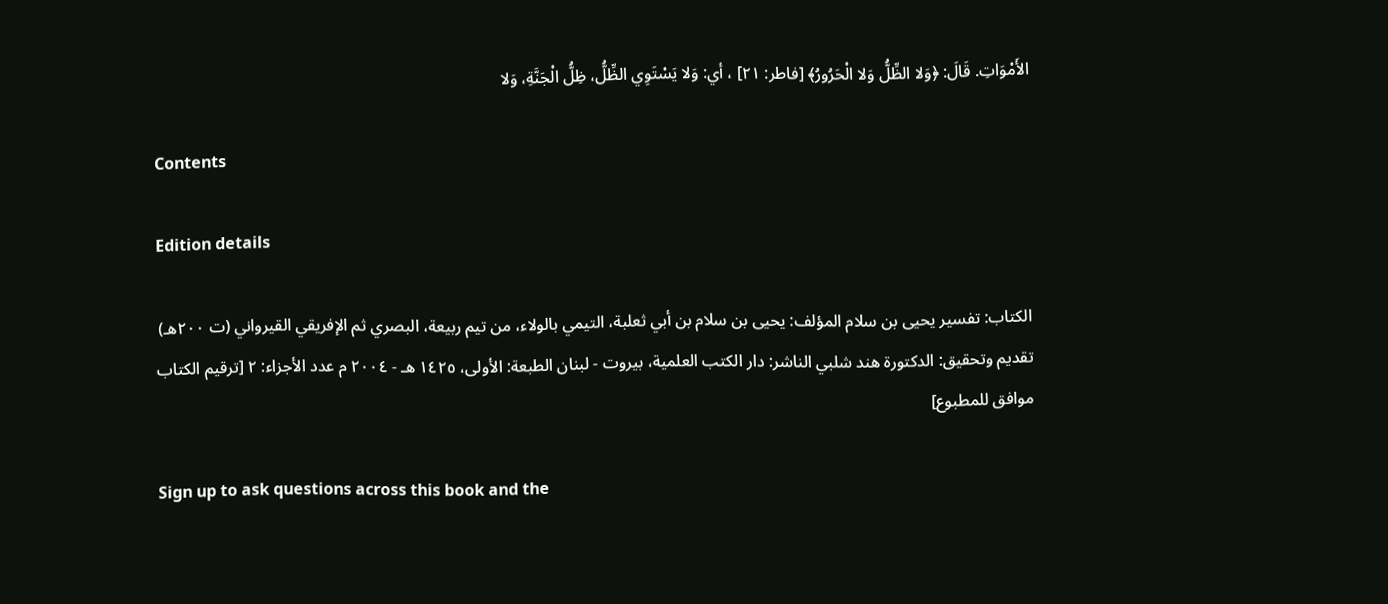الأَمْوَاتِ. قَالَ: ﴿وَلا الظِّلُّ وَلا الْحَرُورُ﴾ [فاطر: ٢١] ، أي: وَلا يَسْتَوِي الظِّلُّ، ظِلُّ الْجَنَّةِ، وَلا

Contents

Edition details

الكتاب: تفسير يحيى بن سلام المؤلف: يحيى بن سلام بن أبي ثعلبة، التيمي بالولاء، من تيم ربيعة، البصري ثم الإفريقي القيرواني (ت ٢٠٠هـ) تقديم وتحقيق: الدكتورة هند شلبي الناشر: دار الكتب العلمية، بيروت - لبنان الطبعة: الأولى، ١٤٢٥ هـ - ٢٠٠٤ م عدد الأجزاء: ٢ [ترقيم الكتاب موافق للمطبوع]

Sign up to ask questions across this book and the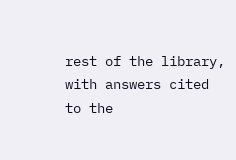rest of the library, with answers cited to the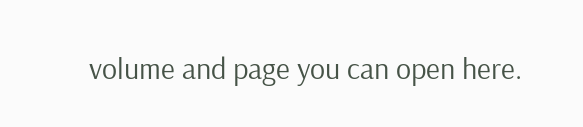volume and page you can open here.